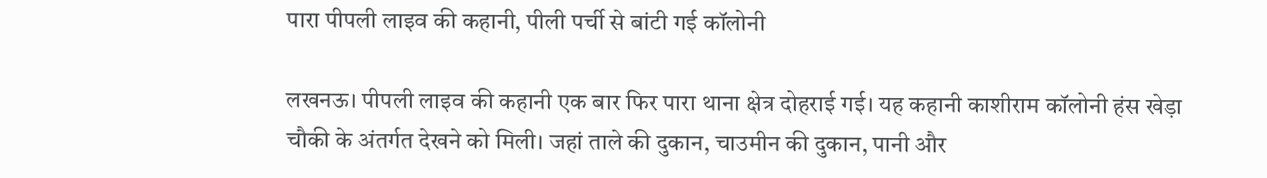पारा पीपली लाइव की कहानी, पीली पर्ची से बांटी गई कॉलोनी

लखनऊ। पीपली लाइव की कहानी एक बार फिर पारा थाना क्षेत्र दोहराई गई। यह कहानी काशीराम कॉलोनी हंस खेड़ा चौकी के अंतर्गत देखने को मिली। जहां ताले की दुकान, चाउमीन की दुकान, पानी और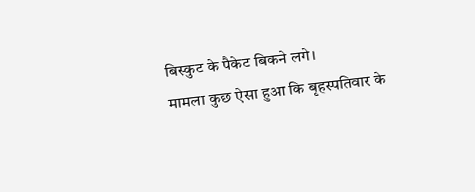बिस्कुट के पैकेट बिकने लगे।
मामला कुछ ऐसा हुआ कि बृहस्पतिवार के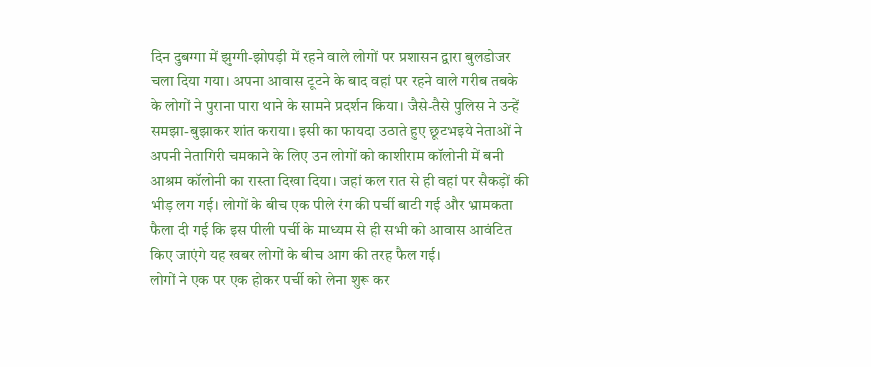दिन दुबग्गा में झुग्गी-झोपड़ी में रहने वाले लोगों पर प्रशासन द्वारा बुलडोजर चला दिया गया। अपना आवास टूटने के बाद वहां पर रहने वाले गरीब तबके के लोगों ने पुराना पारा थाने के सामने प्रदर्शन किया। जैसे-तैसे पुलिस ने उन्हें समझा-बुझाकर शांत कराया। इसी का फायदा उठाते हुए छूटभइये नेताओं ने अपनी नेतागिरी चमकाने के लिए उन लोगों को काशीराम कॉलोनी में बनी आश्रम कॉलोनी का रास्ता दिखा दिया। जहां कल रात से ही वहां पर सैकड़ों की भीड़ लग गई। लोगों के बीच एक पीले रंग की पर्ची बाटी गई और भ्रामकता फैला दी गई कि इस पीली पर्ची के माध्यम से ही सभी को आवास आवंटित किए जाएंगे यह खबर लोगों के बीच आग की तरह फैल गई।
लोगों ने एक पर एक होकर पर्ची को लेना शुरू कर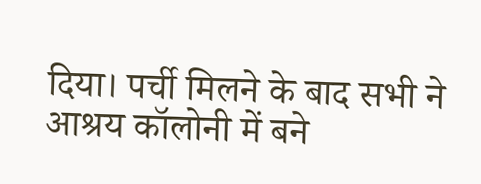दिया। पर्ची मिलने के बाद सभी ने आश्रय कॉलोनी में बने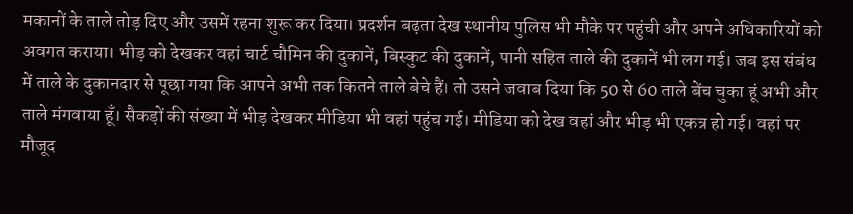मकानों के ताले तोड़ दिए और उसमें रहना शुरू कर दिया। प्रदर्शन बढ़ता देख स्थानीय पुलिस भी मौके पर पहुंची और अपने अधिकारियों को अवगत कराया। भीड़ को देखकर वहां चार्ट चौमिन की दुकानें, बिस्कुट की दुकानें, पानी सहित ताले की दुकानें भी लग गई। जब इस संबंध में ताले के दुकानदार से पूछा गया कि आपने अभी तक कितने ताले बेचे हैं। तो उसने जवाब दिया कि 50 से 60 ताले बेंच चुका हूं अभी और ताले मंगवाया हूँ। सैकड़ों की संख्या में भीड़ देखकर मीडिया भी वहां पहुंच गई। मीडिया को देख वहां और भीड़ भी एकत्र हो गई। वहां पर मौजूद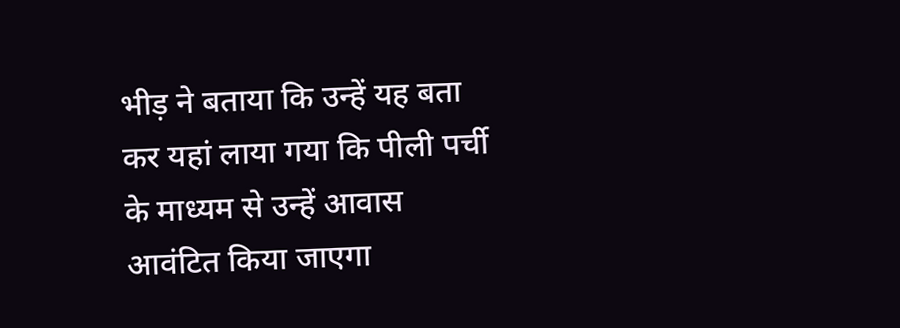भीड़ ने बताया कि उन्हें यह बता कर यहां लाया गया कि पीली पर्ची के माध्यम से उन्हें आवास आवंटित किया जाएगा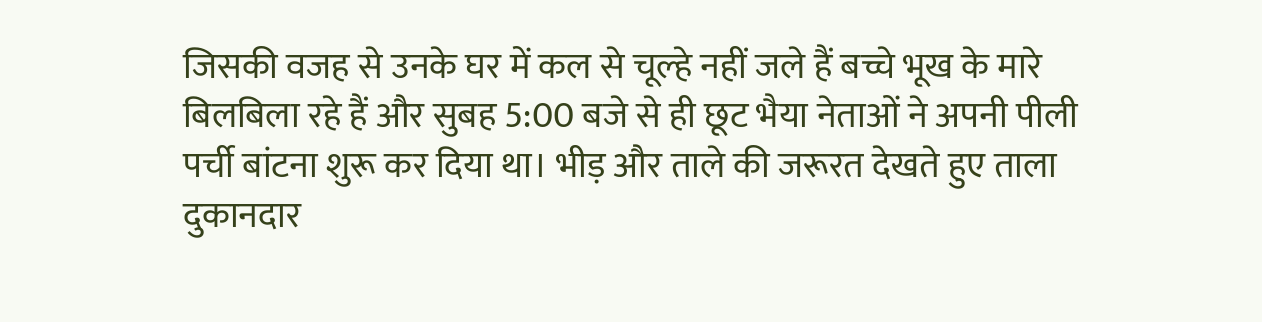जिसकी वजह से उनके घर में कल से चूल्हे नहीं जले हैं बच्चे भूख के मारे बिलबिला रहे हैं और सुबह 5:00 बजे से ही छूट भैया नेताओं ने अपनी पीली पर्ची बांटना शुरू कर दिया था। भीड़ और ताले की जरूरत देखते हुए ताला दुकानदार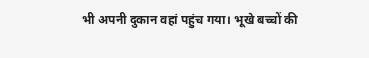भी अपनी दुकान वहां पहुंच गया। भूखे बच्चों की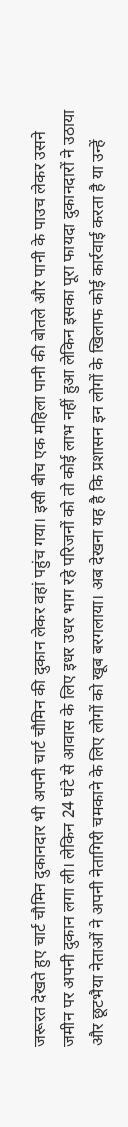जरूरत देखते हुए चार्ट चौमिन दुकानदार भी अपनी चार्ट चौमिन की दुकान लेकर वहां पहुंच गया। इसी बीच एक महिला पानी की बोतले और पानी के पाउच लेकर उसने जमीन पर अपनी दुकान लगा ली। लेकिन 24 घंटे से आवास के लिए इधर उधर भाग रहे परिजनों को तो कोई लाभ नहीं हुआ लेकिन इसका पूरा फायदा दुकानदारों ने उठाया और छूटभैया नेताओं ने अपनी नेतागिरी चमकाने के लिए लोगों को खूब बरगलाया। अब देखना यह है कि प्रशासन इन लोगों के खिलाफ कोई कार्रवाई करता है या उन्हें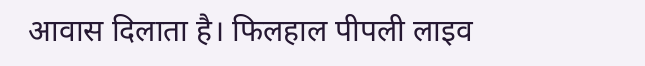आवास दिलाता है। फिलहाल पीपली लाइव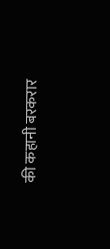की कहानी बरकरार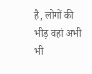है, लोगों की भीड़ वहां अभी भी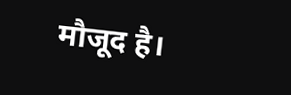मौजूद है।